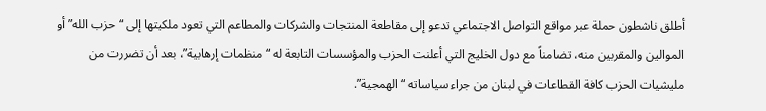أطلق ناشطون حملة عبر مواقع التواصل الاجتماعي تدعو إلى مقاطعة المنتجات والشركات والمطاعم التي تعود ملكيتها إلى “حزب الله” أو الموالين والمقربين منه، تضامناً مع دول الخليج التي أعلنت الحزب والمؤسسات التابعة له “منظمات إرهابية”، بعد أن تضررت من مليشيات الحزب كافة القطاعات في لبنان من جراء سياساته “الهمجية”.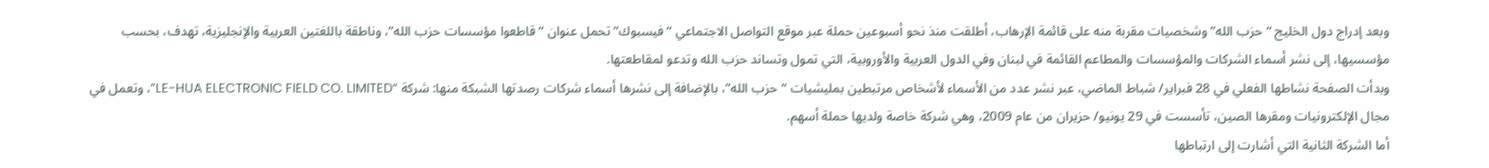وبعد إدراج دول الخليج “حزب الله” وشخصيات مقربة منه على قائمة الإرهاب، أطلقت منذ نحو أسبوعين حملة عبر موقع التواصل الاجتماعي “فيسبوك” تحمل عنوان “قاطعوا مؤسسات حزب الله”، وناطقة باللغتين العربية والإنجليزية، تهدف، بحسب مؤسسيها، إلى نشر أسماء الشركات والمؤسسات والمطاعم القائمة في لبنان وفي الدول العربية والأوروبية، التي تمول وتساند حزب الله وتدعو لمقاطعتها.
وبدأت الصفحة نشاطها الفعلي في 28 فبراير/ شباط الماضي، عبر نشر عدد من الأسماء لأشخاص مرتبطين بمليشيات “حزب الله”، بالإضافة إلى نشرها أسماء شركات رصدتها الشبكة منها: شركة “LE-HUA ELECTRONIC FIELD CO. LIMITED”، وتعمل في مجال الإلكترونيات ومقرها الصين، تأسست في 29 يونيو/ حزيران من عام 2009، وهي شركة خاصة ولديها حملة أسهم.
أما الشركة الثانية التي أشارت إلى ارتباطها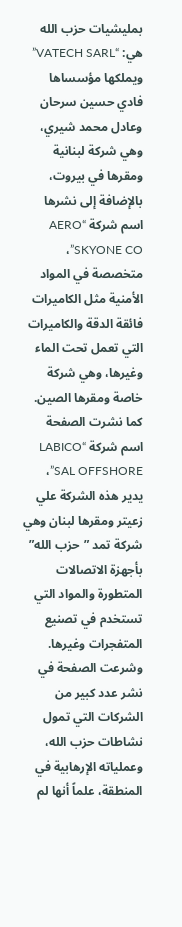بمليشيات حزب الله هي: “VATECH SARL” ويملكها مؤسساها فادي حسين سرحان وعادل محمد شيري، وهي شركة لبنانية ومقرها في بيروت، بالإضافة إلى نشرها اسم شركة “AERO SKYONE CO”، متخصصة في المواد الأمنية مثل الكاميرات فائقة الدقة والكاميرات التي تعمل تحت الماء وغيرها، وهي شركة خاصة ومقرها الصين.
كما نشرت الصفحة اسم شركة “LABICO SAL OFFSHORE”، يدير هذه الشركة علي زعيتر ومقرها لبنان وهي شركة تمد ”حزب الله” بأجهزة الاتصالات المتطورة والمواد التي تستخدم في تصنيع المتفجرات وغيرها.
وشرعت الصفحة في نشر عدد كبير من الشركات التي تمول نشاطات حزب الله، وعملياته الإرهابية في المنطقة، علماً أنها لم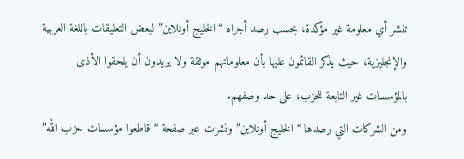تنشر أي معلومة غير مؤكدة، بحسب رصد أجراه “الخليج أونلاين” لبعض التعليقات باللغة العربية والإنجليزية، حيث يذكر القائمون عليها بأن معلوماتهم موثقة ولا يريدون أن يلحقوا الأذى بالمؤسسات غير التابعة للحزب، على حد وصفهم.
ومن الشركات التي رصدها “الخليج أونلاين” ونشرت عبر صفحة “قاطعوا مؤسسات حزب الله”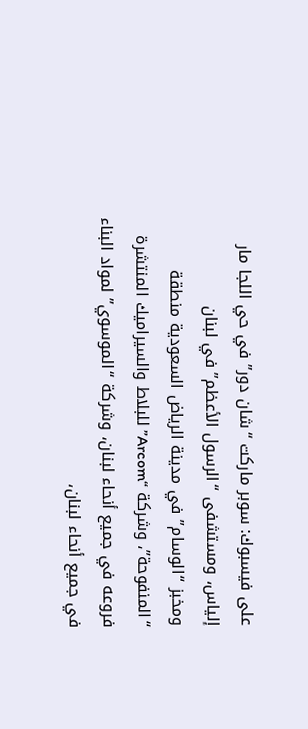على فيسبوك: سوبر ماركت “شان دور” في حي اللجا مار إلياس، ومستشفى “الرسول الأعظم” في لبنان
ومخبز “الوسام” في مدينة الرياض السعودية منطقة “المنفوحة”، وشركة “Arcom” للبلاط والسيراميك المنتشرة فروعه في جميع أنحاء لبنان، وشركة “الموسوي” لمواد البناء في جميع أنحاء لبنان،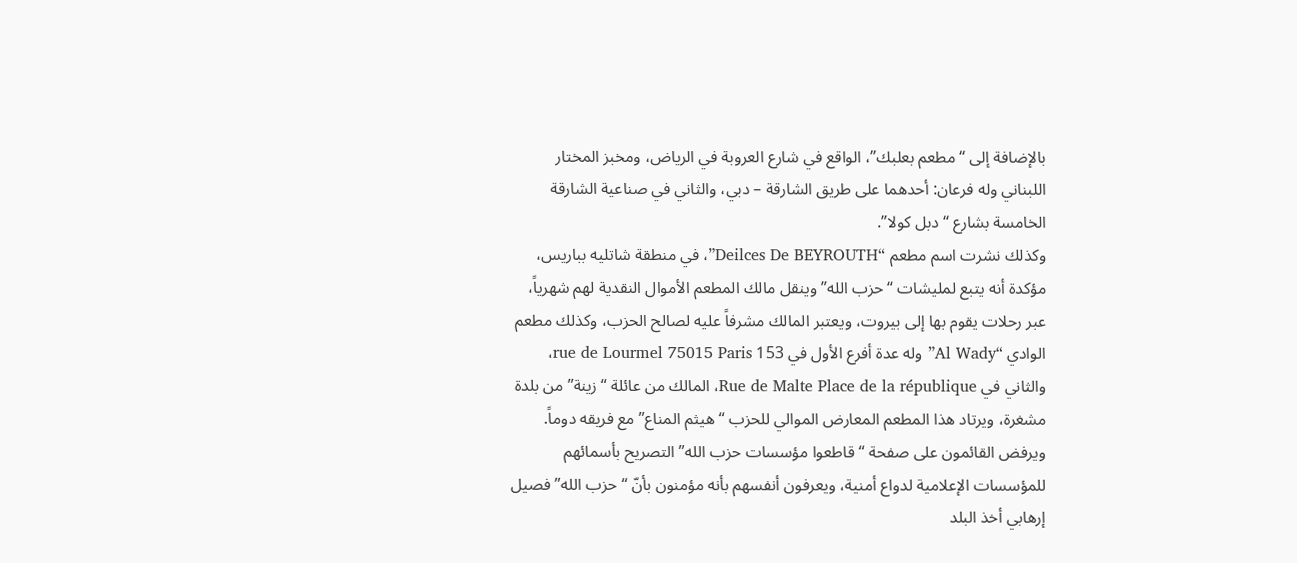بالإضافة إلى “مطعم بعلبك”، الواقع في شارع العروبة في الرياض، ومخبز المختار اللبناني وله فرعان: أحدهما على طريق الشارقة – دبي، والثاني في صناعية الشارقة الخامسة بشارع “دبل كولا”.
وكذلك نشرت اسم مطعم “Deilces De BEYROUTH”، في منطقة شاتليه بباريس، مؤكدة أنه يتبع لمليشات “حزب الله” وينقل مالك المطعم الأموال النقدية لهم شهرياً، عبر رحلات يقوم بها إلى بيروت، ويعتبر المالك مشرفاً عليه لصالح الحزب، وكذلك مطعم الوادي “Al Wady” وله عدة أفرع الأول في 153 rue de Lourmel 75015 Paris، والثاني في Rue de Malte Place de la république، المالك من عائلة “زينة” من بلدة مشغرة، ويرتاد هذا المطعم المعارض الموالي للحزب “هيثم المناع” مع فريقه دوماً.
ويرفض القائمون على صفحة “قاطعوا مؤسسات حزب الله” التصريح بأسمائهم للمؤسسات الإعلامية لدواع أمنية، ويعرفون أنفسهم بأنه مؤمنون بأنّ “حزب الله” فصيل إرهابي أخذ البلد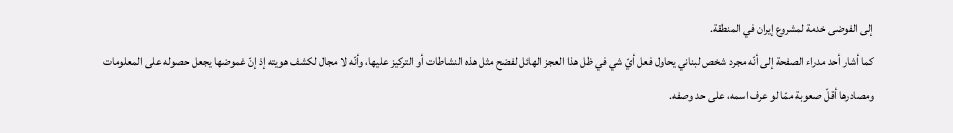إلى الفوضى خدمة لمشروع إيران في المنطقة.
كما أشار أحد مدراء الصفحة إلى أنّه مجرد شخص لبناني يحاول فعل أيّ شي في ظل هذا العجز الهائل لفضح مثل هذه النشاطات أو التركيز عليها، وأنّه لا مجال لكشف هويته إذ إنّ غموضها يجعل حصوله على المعلومات ومصادرها أقلّ صعوبة ممّا لو عرف اسمه، على حد وصفه.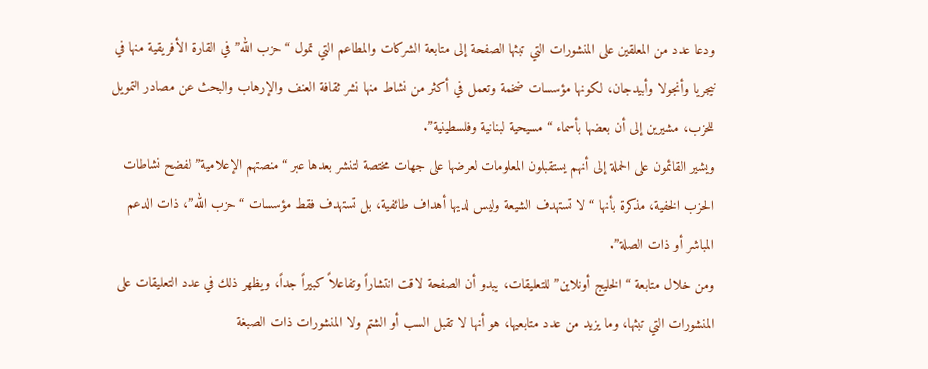ودعا عدد من المعلقين على المنشورات التي تبثها الصفحة إلى متابعة الشركات والمطاعم التي تمول “حزب الله” في القارة الأفريقية منها في نيجريا وأنجولا وأبيدجان، لكونها مؤسسات ضخمة وتعمل في أكثر من نشاط منها نشر ثقافة العنف والإرهاب والبحث عن مصادر التمويل للحزب، مشيرين إلى أن بعضها بأسماء “مسيحية لبنانية وفلسطينية”.
ويشير القائمون على الحملة إلى أنهم يستقبلون المعلومات لعرضها على جهات مختصة لتنشر بعدها عبر “منصتهم الإعلامية” لفضح نشاطات الحزب الخفية، مذكرة بأنها “لا تستهدف الشيعة وليس لديها أهداف طائفية، بل تستهدف فقط مؤسسات “حزب الله”، ذات الدعم المباشر أو ذات الصلة”.
ومن خلال متابعة “الخليج أونلاين” للتعليقات، يبدو أن الصفحة لاقت انتشاراً وتفاعلاً كبيراً جداً، ويظهر ذلك في عدد التعليقات على المنشورات التي تبثها، وما يزيد من عدد متابعيها، هو أنها لا تقبل السب أو الشتم ولا المنشورات ذات الصبغة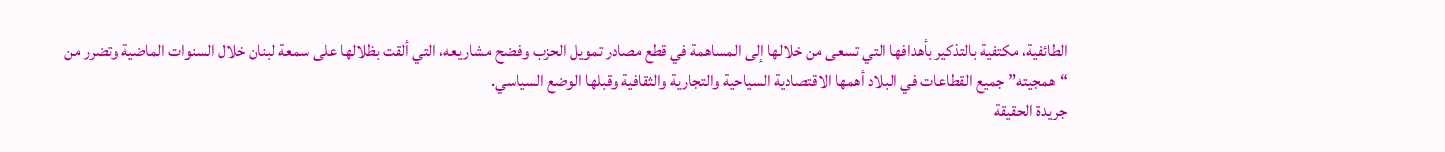الطائفية، مكتفية بالتذكير بأهدافها التي تسعى من خلالها إلى المساهمة في قطع مصادر تمويل الحزب وفضح مشاريعه، التي ألقت بظلالها على سمعة لبنان خلال السنوات الماضية وتضرر من “همجيته” جميع القطاعات في البلاد أهمها الاقتصادية السياحية والتجارية والثقافية وقبلها الوضع السياسي.
جريدة الحقيقة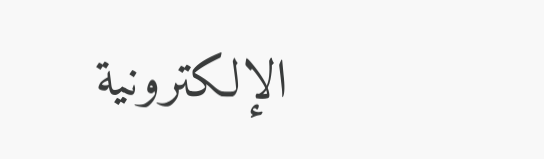الإلكترونية